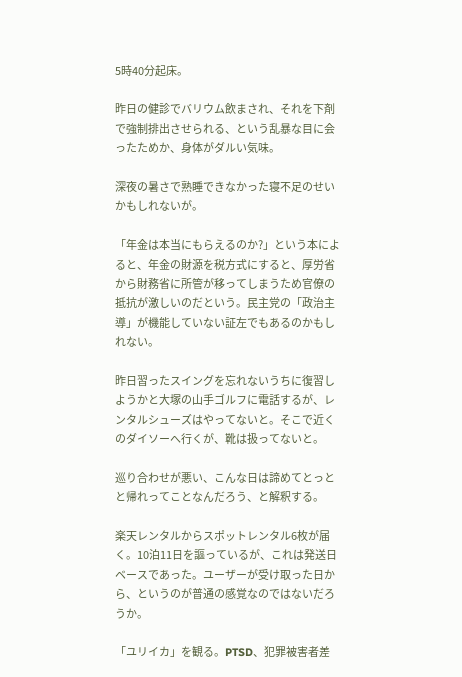5時40分起床。

昨日の健診でバリウム飲まされ、それを下剤で強制排出させられる、という乱暴な目に会ったためか、身体がダルい気味。

深夜の暑さで熟睡できなかった寝不足のせいかもしれないが。

「年金は本当にもらえるのか?」という本によると、年金の財源を税方式にすると、厚労省から財務省に所管が移ってしまうため官僚の抵抗が激しいのだという。民主党の「政治主導」が機能していない証左でもあるのかもしれない。

昨日習ったスイングを忘れないうちに復習しようかと大塚の山手ゴルフに電話するが、レンタルシューズはやってないと。そこで近くのダイソーへ行くが、靴は扱ってないと。

巡り合わせが悪い、こんな日は諦めてとっとと帰れってことなんだろう、と解釈する。

楽天レンタルからスポットレンタル6枚が届く。10泊11日を謳っているが、これは発送日ベースであった。ユーザーが受け取った日から、というのが普通の感覚なのではないだろうか。

「ユリイカ」を観る。PTSD、犯罪被害者差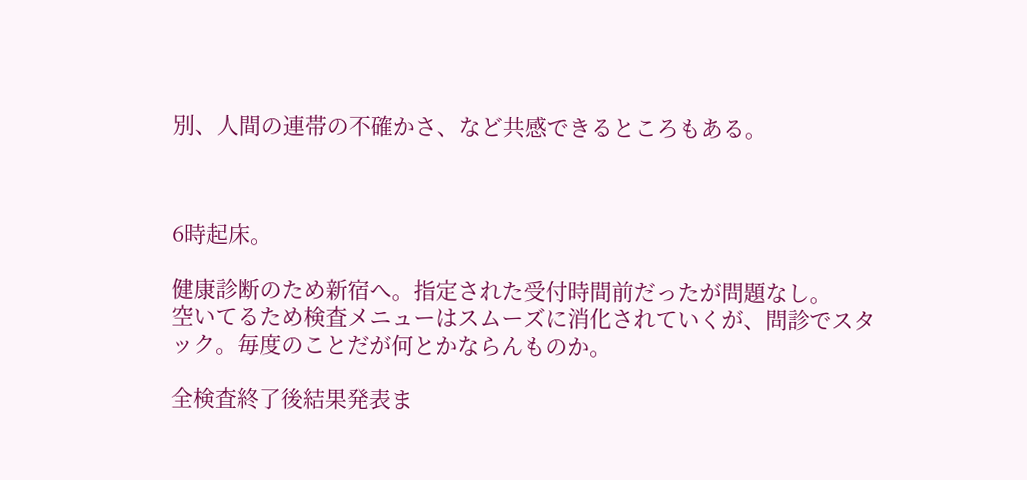別、人間の連帯の不確かさ、など共感できるところもある。



6時起床。

健康診断のため新宿へ。指定された受付時間前だったが問題なし。
空いてるため検査メニューはスムーズに消化されていくが、問診でスタック。毎度のことだが何とかならんものか。

全検査終了後結果発表ま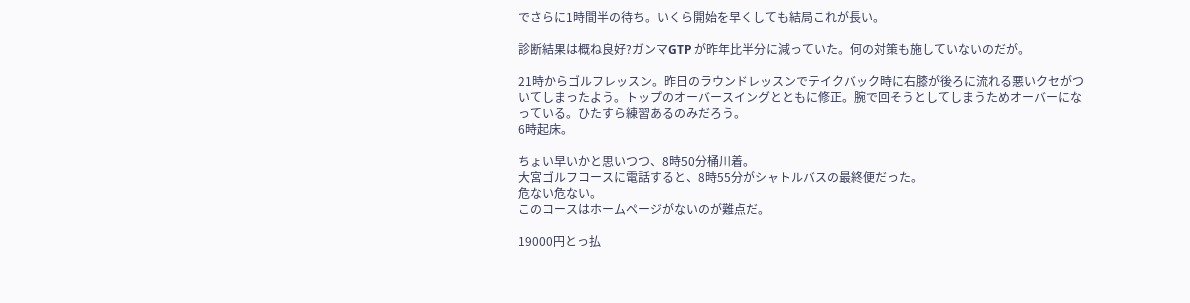でさらに1時間半の待ち。いくら開始を早くしても結局これが長い。

診断結果は概ね良好?ガンマGTP が昨年比半分に減っていた。何の対策も施していないのだが。

21時からゴルフレッスン。昨日のラウンドレッスンでテイクバック時に右膝が後ろに流れる悪いクセがついてしまったよう。トップのオーバースイングとともに修正。腕で回そうとしてしまうためオーバーになっている。ひたすら練習あるのみだろう。
6時起床。

ちょい早いかと思いつつ、8時50分桶川着。
大宮ゴルフコースに電話すると、8時55分がシャトルバスの最終便だった。
危ない危ない。
このコースはホームページがないのが難点だ。

19000円とっ払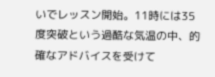いでレッスン開始。11時には35度突破という過酷な気温の中、的確なアドバイスを受けて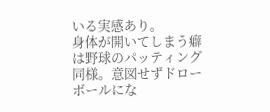いる実感あり。
身体が開いてしまう癖は野球のパッティング同様。意図せずドローボールにな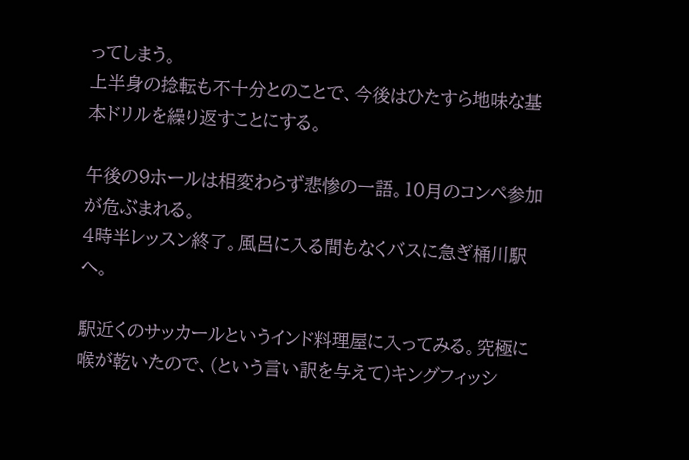ってしまう。
上半身の捻転も不十分とのことで、今後はひたすら地味な基本ドリルを繰り返すことにする。

午後の9ホールは相変わらず悲惨の一語。10月のコンペ参加が危ぶまれる。
4時半レッスン終了。風呂に入る間もなくバスに急ぎ桶川駅へ。

駅近くのサッカールというインド料理屋に入ってみる。究極に喉が乾いたので、(という言い訳を与えて)キングフィッシ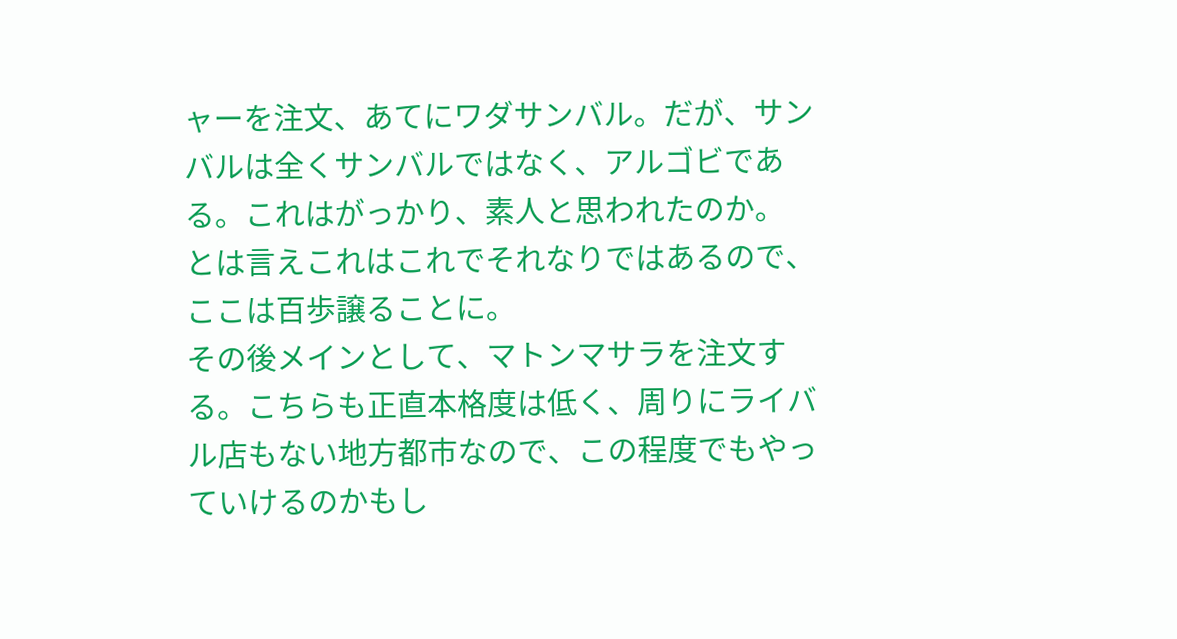ャーを注文、あてにワダサンバル。だが、サンバルは全くサンバルではなく、アルゴビである。これはがっかり、素人と思われたのか。
とは言えこれはこれでそれなりではあるので、ここは百歩譲ることに。
その後メインとして、マトンマサラを注文する。こちらも正直本格度は低く、周りにライバル店もない地方都市なので、この程度でもやっていけるのかもし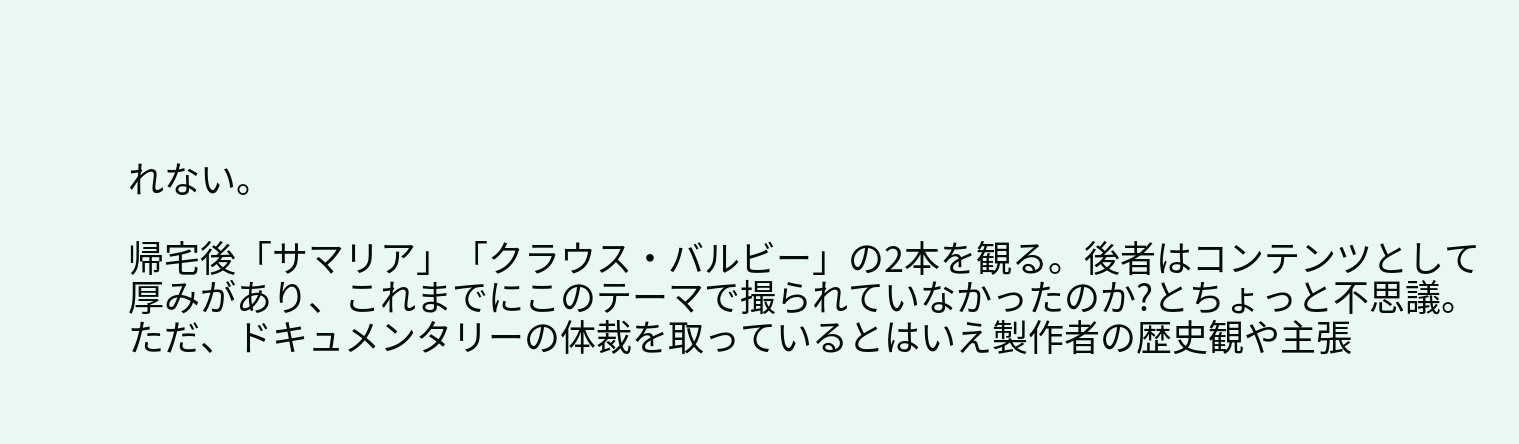れない。

帰宅後「サマリア」「クラウス・バルビー」の2本を観る。後者はコンテンツとして厚みがあり、これまでにこのテーマで撮られていなかったのか?とちょっと不思議。
ただ、ドキュメンタリーの体裁を取っているとはいえ製作者の歴史観や主張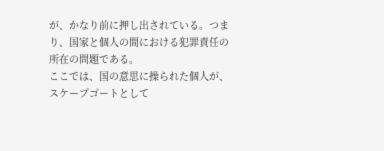が、かなり前に押し出されている。つまり、国家と個人の間における犯罪責任の所在の問題である。
ここでは、国の意思に操られた個人が、スケープゴートとして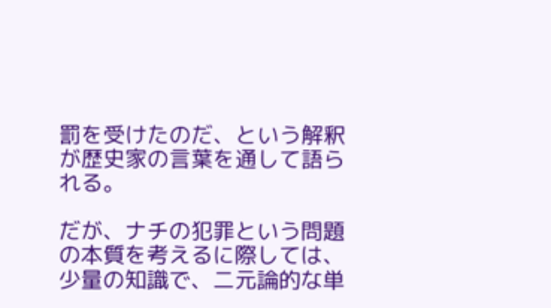罰を受けたのだ、という解釈が歴史家の言葉を通して語られる。

だが、ナチの犯罪という問題の本質を考えるに際しては、少量の知識で、二元論的な単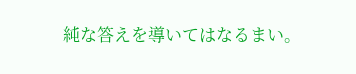純な答えを導いてはなるまい。